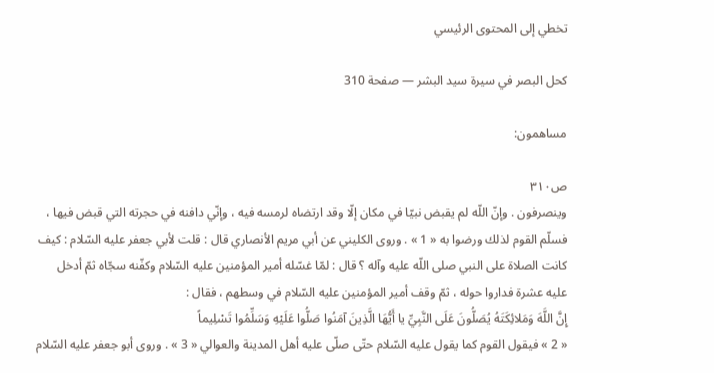تخطي إلى المحتوى الرئيسي

كحل البصر في سيرة سيد البشر — صفحة 310

مساهمون:

ص٣١٠
وينصرفون . وإنّ اللّه لم يقبض نبيّا في مكان إلّا وقد ارتضاه لرمسه فيه ، وإنّي دافنه في حجرته التي قبض فيها ، فسلّم القوم لذلك ورضوا به « 1 » . وروى الكليني عن أبي مريم الأنصاري قال : قلت لأبي جعفر عليه السّلام : كيف كانت الصلاة على النبي صلى اللّه عليه وآله ؟ قال : لمّا غسّله أمير المؤمنين عليه السّلام وكفّنه سجّاه ثمّ أدخل عليه عشرة فداروا حوله ، ثمّ وقف أمير المؤمنين عليه السّلام في وسطهم ، فقال :
إِنَّ اللَّهَ وَمَلائِكَتَهُ يُصَلُّونَ عَلَى النَّبِيِّ يا أَيُّهَا الَّذِينَ آمَنُوا صَلُّوا عَلَيْهِ وَسَلِّمُوا تَسْلِيماً
« 2 » فيقول القوم كما يقول عليه السّلام حتّى صلّى عليه أهل المدينة والعوالي « 3 » . وروى أبو جعفر عليه السّلام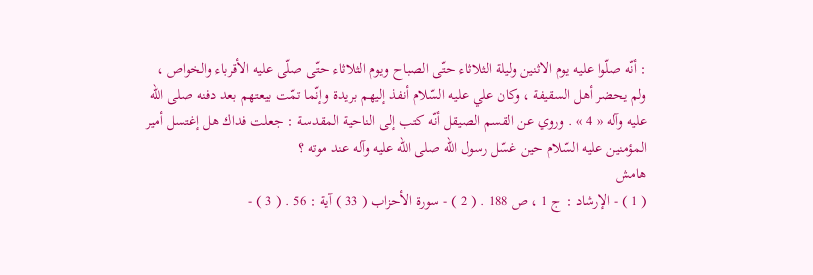: أنّه صلّوا عليه يوم الاثنين وليلة الثلاثاء حتّى الصباح ويوم الثلاثاء حتّى صلّى عليه الأقرباء والخواص ، ولم يحضر أهل السقيفة ، وكان علي عليه السّلام أنفذ إليهم بريدة وإنّما تمّت بيعتهم بعد دفنه صلى اللّه عليه وآله « 4 » . وروي عن القسم الصيقل أنّه كتب إلى الناحية المقدسة : جعلت فداك هل إغتسل أمير المؤمنين عليه السّلام حين غسّل رسول اللّه صلى اللّه عليه وآله عند موته ؟
هامش
( 1 ) - الإرشاد : ج 1 ، ص 188 . ( 2 ) - سورة الأحزاب ( 33 ) آية : 56 . ( 3 ) -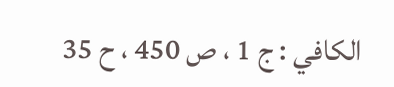الكافي : ج 1 ، ص 450 ، ح 35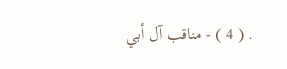. ( 4 ) - مناقب آل أبي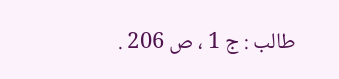طالب : ج 1 ، ص 206 .